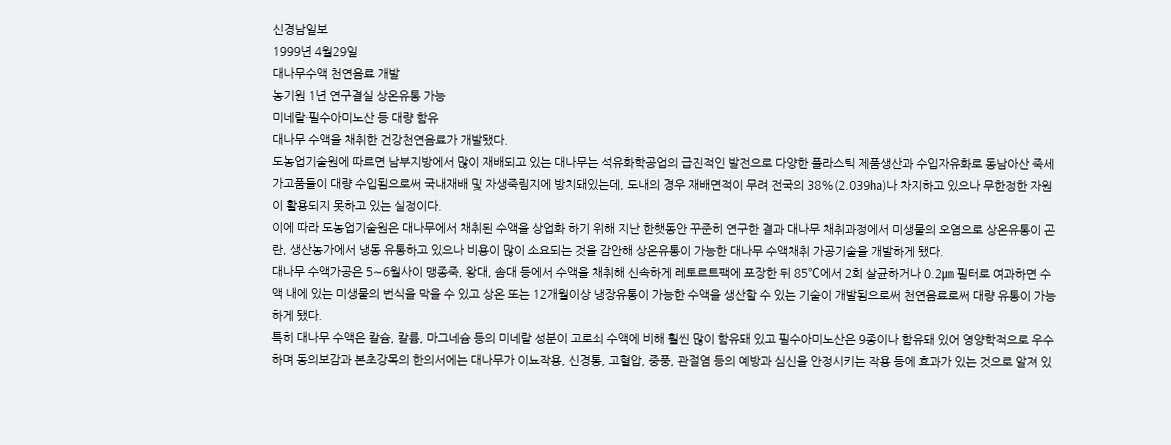신경남일보
1999년 4월29일
대나무수액 천연음료 개발
농기원 1년 연구결실 상온유통 가능
미네랄·필수아미노산 등 대량 함유
대나무 수액을 채취한 건강천연음료가 개발됐다.
도농업기술원에 따르면 남부지방에서 많이 재배되고 있는 대나무는 석유화학공업의 급진적인 발전으로 다양한 플라스틱 제품생산과 수입자유화로 동남아산 죽세가고품들이 대량 수입됨으로써 국내재배 및 자생죽림지에 방치돼있는데, 도내의 경우 재배면적이 무려 전국의 38%(2.039㏊)나 차지하고 있으나 무한정한 자원이 활용되지 못하고 있는 실정이다.
이에 따라 도농업기술원은 대나무에서 채취된 수액을 상업화 하기 위해 지난 한햇동안 꾸준히 연구한 결과 대나무 채취과정에서 미생물의 오염으로 상온유통이 곤란, 생산농가에서 냉동 유통하고 있으나 비용이 많이 소요되는 것을 감안해 상온유통이 가능한 대나무 수액채취 가공기술을 개발하게 됐다.
대나무 수액가공은 5∼6월사이 맹종죽, 왕대, 솜대 등에서 수액을 채취해 신속하게 레토르트팩에 포장한 뒤 85℃에서 2회 살균하거나 0.2㎛ 필터로 여과하면 수액 내에 있는 미생물의 번식을 막을 수 있고 상온 또는 12개월이상 냉장유통이 가능한 수액을 생산할 수 있는 기술이 개발됨으로써 천연음료로써 대량 유통이 가능하게 됐다.
특히 대나무 수액은 칼슘, 칼륨, 마그네슘 등의 미네랄 성분이 고로쇠 수액에 비해 훨씬 많이 함유돼 있고 필수아미노산은 9종이나 함유돼 있어 영양학적으로 우수하며 동의보감과 본초강목의 한의서에는 대나무가 이뇨작용, 신경통, 고혈압, 중풍, 관절염 등의 예방과 심신을 안정시키는 작용 등에 효과가 있는 것으로 알져 있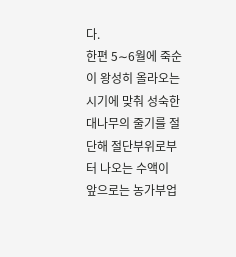다.
한편 5∼6월에 죽순이 왕성히 올라오는 시기에 맞춰 성숙한 대나무의 줄기를 절단해 절단부위로부터 나오는 수액이 앞으로는 농가부업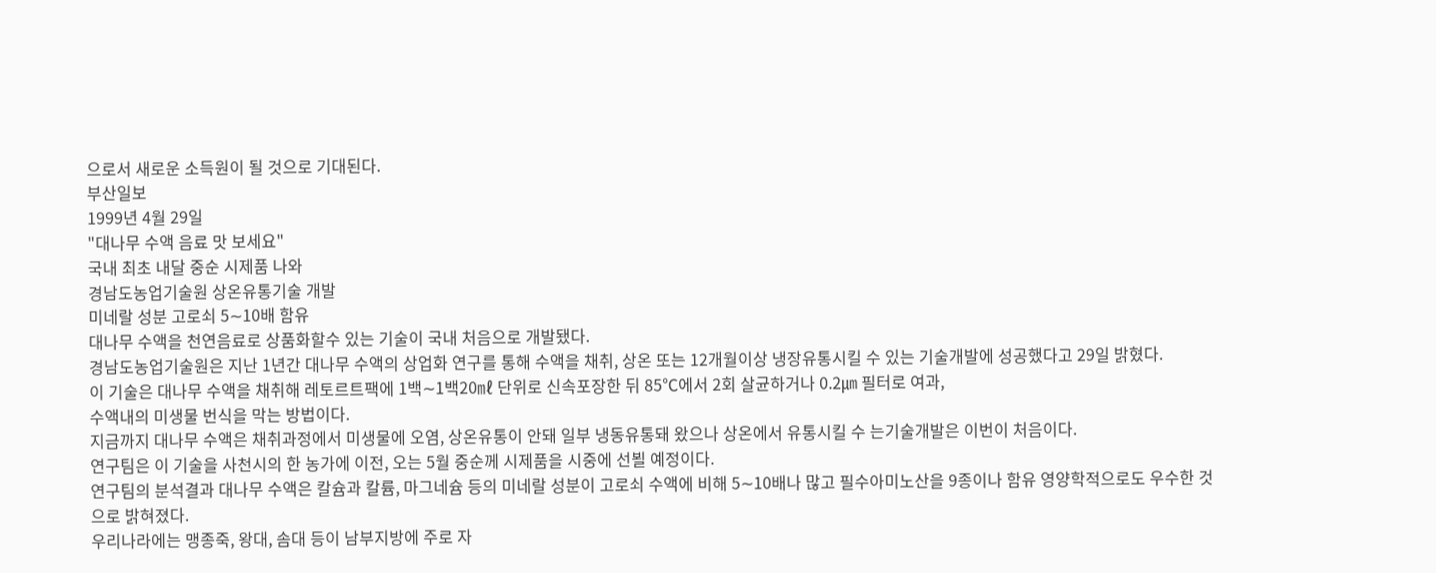으로서 새로운 소득원이 될 것으로 기대된다.
부산일보
1999년 4월 29일
"대나무 수액 음료 맛 보세요"
국내 최초 내달 중순 시제품 나와
경남도농업기술원 상온유통기술 개발
미네랄 성분 고로쇠 5∼10배 함유
대나무 수액을 천연음료로 상품화할수 있는 기술이 국내 처음으로 개발됐다.
경남도농업기술원은 지난 1년간 대나무 수액의 상업화 연구를 통해 수액을 채취, 상온 또는 12개월이상 냉장유통시킬 수 있는 기술개발에 성공했다고 29일 밝혔다.
이 기술은 대나무 수액을 채취해 레토르트팩에 1백∼1백20㎖ 단위로 신속포장한 뒤 85℃에서 2회 살균하거나 0.2㎛ 필터로 여과,
수액내의 미생물 번식을 막는 방법이다.
지금까지 대나무 수액은 채취과정에서 미생물에 오염, 상온유통이 안돼 일부 냉동유통돼 왔으나 상온에서 유통시킬 수 는기술개발은 이번이 처음이다.
연구팀은 이 기술을 사천시의 한 농가에 이전, 오는 5월 중순께 시제품을 시중에 선뵐 예정이다.
연구팀의 분석결과 대나무 수액은 칼슘과 칼륨, 마그네슘 등의 미네랄 성분이 고로쇠 수액에 비해 5∼10배나 많고 필수아미노산을 9종이나 함유 영양학적으로도 우수한 것으로 밝혀졌다.
우리나라에는 맹종죽, 왕대, 솜대 등이 남부지방에 주로 자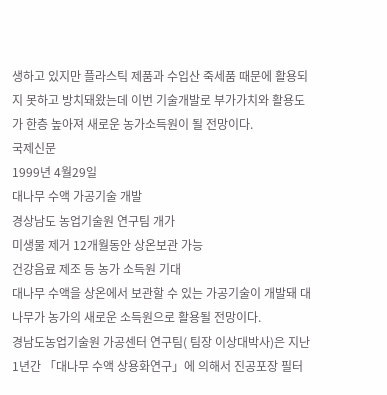생하고 있지만 플라스틱 제품과 수입산 죽세품 때문에 활용되지 못하고 방치돼왔는데 이번 기술개발로 부가가치와 활용도가 한층 높아져 새로운 농가소득원이 될 전망이다.
국제신문
1999년 4월29일
대나무 수액 가공기술 개발
경상남도 농업기술원 연구팀 개가
미생물 제거 12개월동안 상온보관 가능
건강음료 제조 등 농가 소득원 기대
대나무 수액을 상온에서 보관할 수 있는 가공기술이 개발돼 대나무가 농가의 새로운 소득원으로 활용될 전망이다.
경남도농업기술원 가공센터 연구팀( 팀장 이상대박사)은 지난 1년간 「대나무 수액 상용화연구」에 의해서 진공포장 필터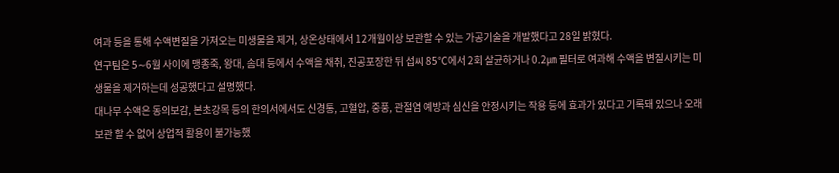여과 등을 통해 수액변질을 가져오는 미생물을 제거, 상온상태에서 12개월이상 보관할 수 있는 가공기술을 개발했다고 28일 밝혔다.
연구팀은 5∼6월 사이에 맹종죽, 왕대, 솜대 등에서 수액을 채취, 진공포장한 뒤 섭씨 85℃에서 2회 살균하거나 0.2㎛ 필터로 여과해 수액을 변질시키는 미생물을 제거하는데 성공했다고 설명했다.
대나무 수액은 동의보감, 본초강목 등의 한의서에서도 신경통, 고혈압, 중풍, 관절염 예방과 심신을 안정시키는 작용 등에 효과가 있다고 기록돼 있으나 오래 보관 할 수 없어 상업적 활용이 불가능했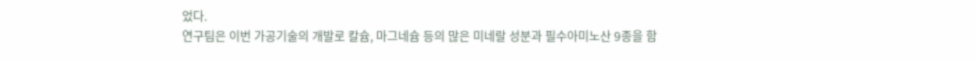었다.
연구팀은 이번 가공기술의 개발로 칼슘, 마그네슘 등의 많은 미네랄 성분과 필수아미노산 9종을 함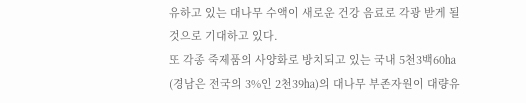유하고 있는 대나무 수액이 새로운 건강 음료로 각광 받게 될 것으로 기대하고 있다.
또 각종 죽제품의 사양화로 방치되고 있는 국내 5천3백60㏊ (경남은 전국의 3%인 2천39㏊)의 대나무 부존자원이 대량유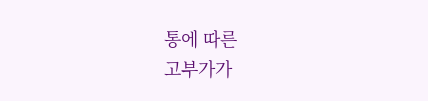통에 따른
고부가가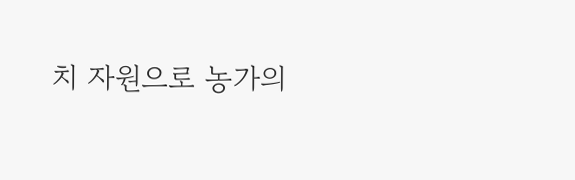치 자원으로 농가의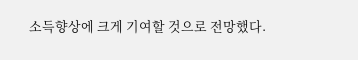소득향상에 크게 기여할 것으로 전망했다.